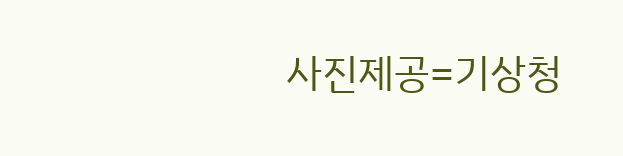사진제공=기상청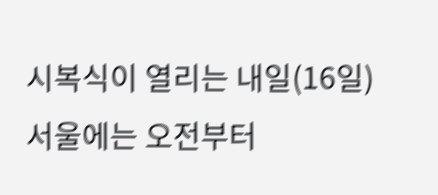시복식이 열리는 내일(16일) 서울에는 오전부터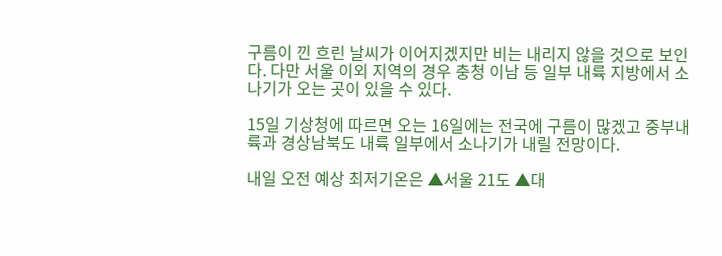구름이 낀 흐린 날씨가 이어지겠지만 비는 내리지 않을 것으로 보인다. 다만 서울 이외 지역의 경우 충청 이남 등 일부 내륙 지방에서 소나기가 오는 곳이 있을 수 있다.

15일 기상청에 따르면 오는 16일에는 전국에 구름이 많겠고 중부내륙과 경상남북도 내륙 일부에서 소나기가 내릴 전망이다.

내일 오전 예상 최저기온은 ▲서울 21도 ▲대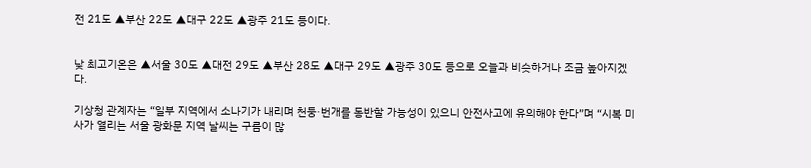전 21도 ▲부산 22도 ▲대구 22도 ▲광주 21도 등이다.


낮 최고기온은 ▲서울 30도 ▲대전 29도 ▲부산 28도 ▲대구 29도 ▲광주 30도 등으로 오늘과 비슷하거나 조금 높아지겠다.

기상청 관계자는 “일부 지역에서 소나기가 내리며 천둥·번개를 동반할 가능성이 있으니 안전사고에 유의해야 한다”며 “시복 미사가 열리는 서울 광화문 지역 날씨는 구름이 많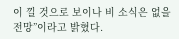이 낄 것으로 보이나 비 소식은 없을 전망”이라고 밝혔다.